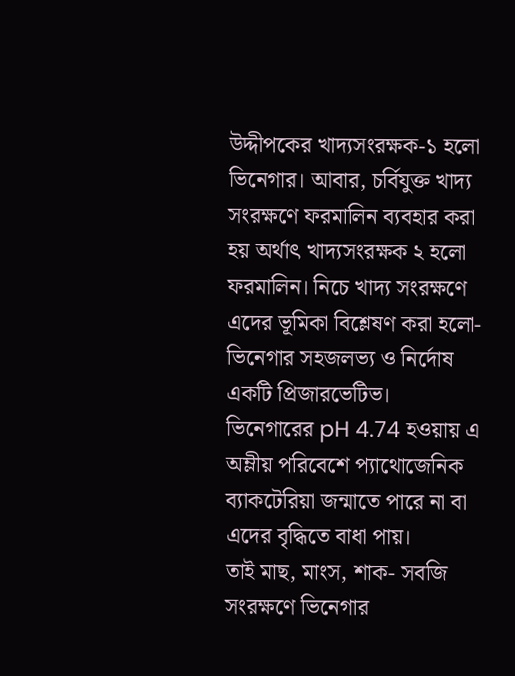উদ্দীপকের খাদ্যসংরক্ষক-১ হলো ভিনেগার। আবার, চর্বিযুক্ত খাদ্য সংরক্ষণে ফরমালিন ব্যবহার করা হয় অর্থাৎ খাদ্যসংরক্ষক ২ হলো ফরমালিন। নিচে খাদ্য সংরক্ষণে এদের ভূমিকা বিশ্লেষণ করা হলো-
ভিনেগার সহজলভ্য ও নির্দোষ একটি প্রিজারভেটিভ। ভিনেগারের pH 4.74 হওয়ায় এ অম্লীয় পরিবেশে প্যাথোজেনিক ব্যাকটেরিয়া জন্মাতে পারে না বা এদের বৃদ্ধিতে বাধা পায়।
তাই মাছ, মাংস, শাক- সবজি সংরক্ষণে ভিনেগার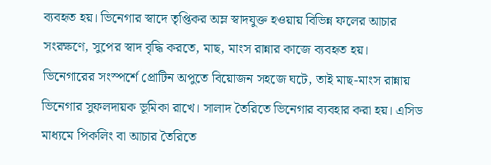ব্যবহৃত হয়। ভিনেগার স্বাদে তৃপ্তিকর অম্ল স্বাদযুক্ত হওয়ায় বিভিন্ন ফলের আচার সংরক্ষণে, সুপের স্বাদ বৃদ্ধি করতে, মাছ, মাংস রান্নার কাজে ব্যবহৃত হয়।
ভিনেগারের সংস্পর্শে প্রোটিন অপুতে বিয়োজন সহজে ঘটে, তাই মাছ-মাংস রান্নায় ভিনেগার সুফলদায়ক ভূমিকা রাখে। সালাদ তৈরিতে ভিনেগার ব্যবহার করা হয়। এসিড মাধ্যমে পিকলিং বা আচার তৈরিতে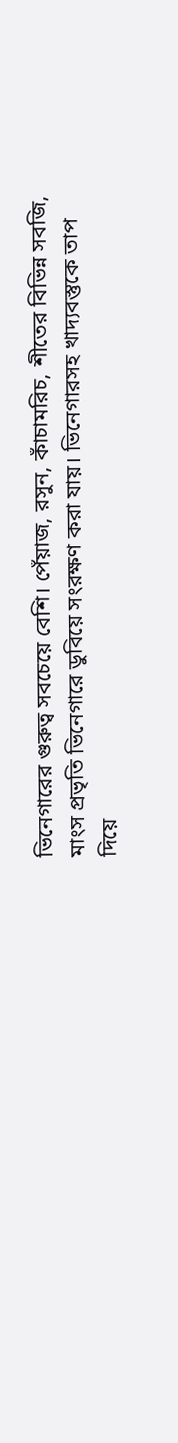ভিনেগারের গুরুত্ব সবচেয়ে বেশি। পেঁয়াজ, রসুন, কাঁচামরিচ, শীতের বিভিন্ন সবজি, মাংস প্রভৃতি ভিনেগারে ডুবিয়ে সংরক্ষণ করা যায়। ভিনেগারসহ খাদ্যবস্তুকে তাপ দিয়ে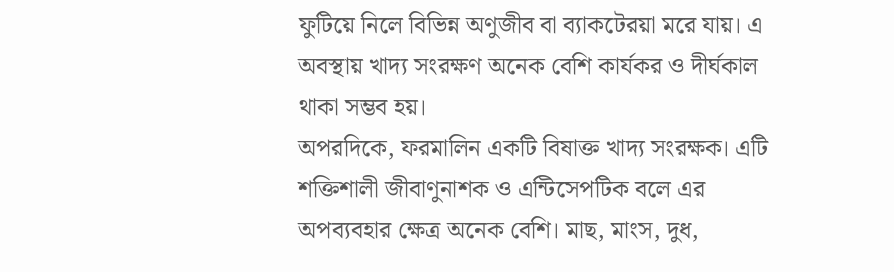ফুটিয়ে নিলে বিভিন্ন অণুজীব বা ব্যাকটেরয়া মরে যায়। এ অবস্থায় খাদ্য সংরক্ষণ অনেক বেশি কার্যকর ও দীর্ঘকাল থাকা সম্ভব হয়।
অপরদিকে, ফরমালিন একটি বিষাক্ত খাদ্য সংরক্ষক। এটি শক্তিশালী জীবাণুনাশক ও এন্টিসেপটিক বলে এর অপব্যবহার ক্ষেত্র অনেক বেশি। মাছ, মাংস, দুধ,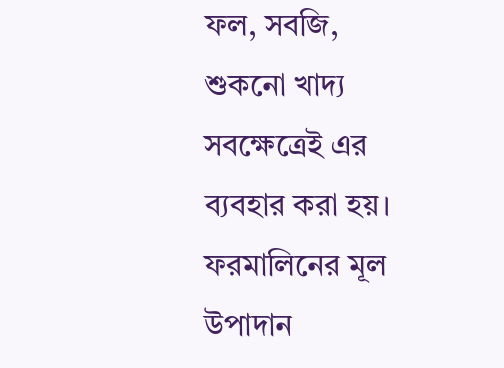ফল, সবজি, শুকনো খাদ্য সবক্ষেত্রেই এর ব্যবহার করা হয়। ফরমালিনের মূল উপাদান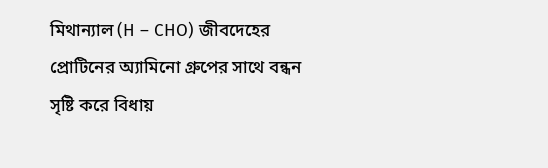মিথান্যাল (H – CHO) জীবদেহের প্রোটিনের অ্যামিনো গ্রুপের সাথে বন্ধন সৃষ্টি করে বিধায়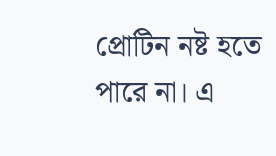প্রোটিন নষ্ট হতে পারে না। এ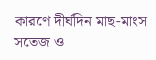কারণে দীর্ঘদিন মাছ-মাংস সতেজ ও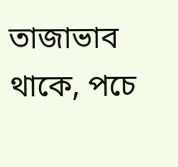তাজাভাব থাকে, পচে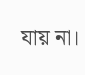যায় না।